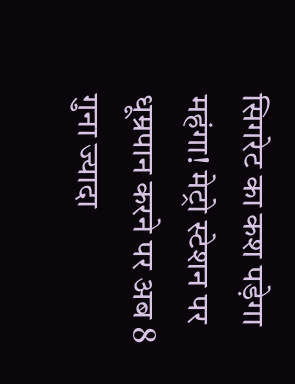सिगरेट का कश पड़ेगा महंगा! मेट्रो स्टेशन पर धूम्रपान करने पर अब 8 गुना ज्यादा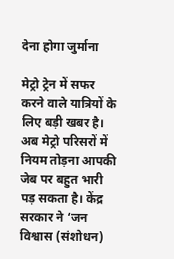देना होगा जुर्माना

मेट्रो ट्रेन में सफर करने वाले यात्रियों के लिए बड़ी खबर है। अब मेट्रो परिसरों में नियम तोड़ना आपकी जेब पर बहुत भारी पड़ सकता है। केंद्र सरकार ने ‘जन विश्वास (संशोधन)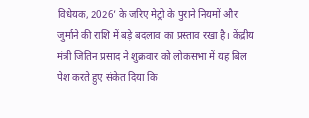विधेयक, 2026’ के जरिए मेट्रो के पुराने नियमों और जुर्माने की राशि में बड़े बदलाव का प्रस्ताव रखा है। केंद्रीय मंत्री जितिन प्रसाद ने शुक्रवार को लोकसभा में यह बिल पेश करते हुए संकेत दिया कि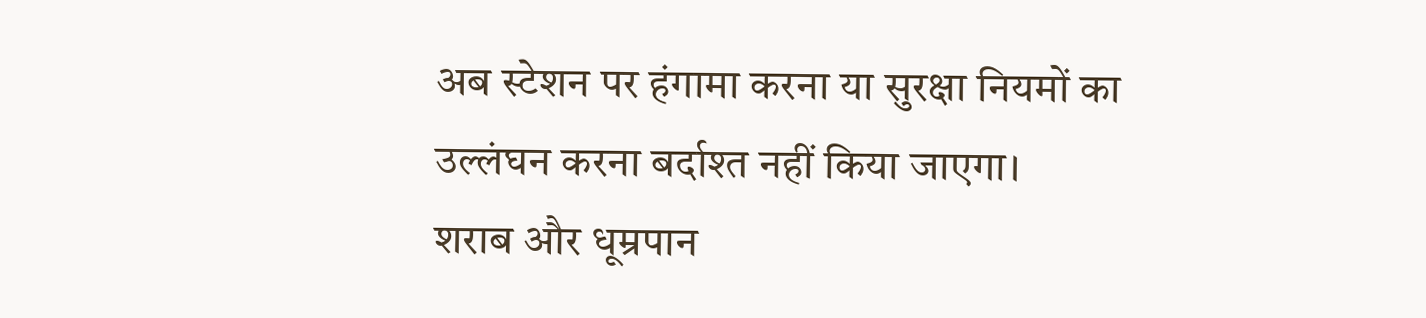अब स्टेशन पर हंगामा करना या सुरक्षा नियमों का उल्लंघन करना बर्दाश्त नहीं किया जाएगा।
शराब और धूम्रपान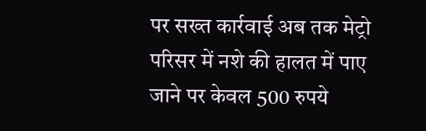पर सख्त कार्रवाई अब तक मेट्रो परिसर में नशे की हालत में पाए जाने पर केवल 500 रुपये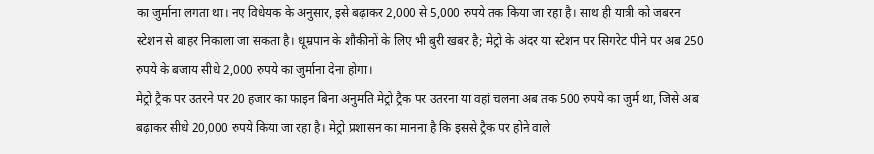का जुर्माना लगता था। नए विधेयक के अनुसार, इसे बढ़ाकर 2,000 से 5,000 रुपये तक किया जा रहा है। साथ ही यात्री को जबरन स्टेशन से बाहर निकाला जा सकता है। धूम्रपान के शौकीनों के लिए भी बुरी खबर है; मेट्रो के अंदर या स्टेशन पर सिगरेट पीने पर अब 250 रुपये के बजाय सीधे 2,000 रुपये का जुर्माना देना होगा।
मेट्रो ट्रैक पर उतरने पर 20 हजार का फाइन बिना अनुमति मेट्रो ट्रैक पर उतरना या वहां चलना अब तक 500 रुपये का जुर्म था, जिसे अब बढ़ाकर सीधे 20,000 रुपये किया जा रहा है। मेट्रो प्रशासन का मानना है कि इससे ट्रैक पर होने वाले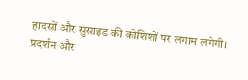हादसों और सुसाइड की कोशिशों पर लगाम लगेगी।
प्रदर्शन और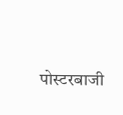पोस्टरबाजी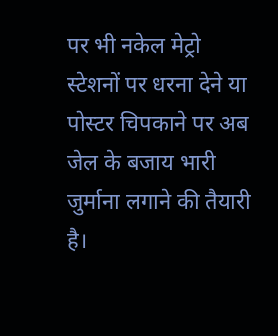पर भी नकेल मेट्रो स्टेशनों पर धरना देने या पोस्टर चिपकाने पर अब जेल के बजाय भारी जुर्माना लगाने की तैयारी है।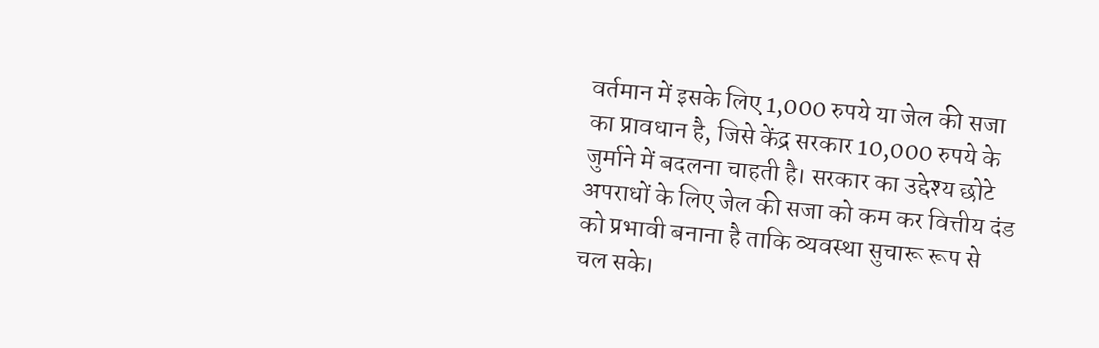वर्तमान में इसके लिए 1,000 रुपये या जेल की सजा का प्रावधान है, जिसे केंद्र सरकार 10,000 रुपये के जुर्माने में बदलना चाहती है। सरकार का उद्देश्य छोटे अपराधों के लिए जेल की सजा को कम कर वित्तीय दंड को प्रभावी बनाना है ताकि व्यवस्था सुचारू रूप से चल सके।